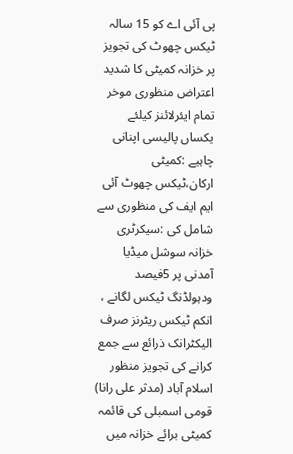پی آئی اے کو 15 سالہ ٹیکس چھوٹ کی تجویز پر خزانہ کمیٹی کا شدید اعتراض منظوری موخر
تمام ایئرلائنز کیلئے یکساں پالیسی اپنانی چاہیے :کمیٹی ارکان،ٹیکس چھوٹ آئی ایم ایف کی منظوری سے شامل کی :سیکرٹری خزانہ سوشل میڈیا آمدنی پر 5فیصد ودہولڈنگ ٹیکس لگانے ، انکم ٹیکس ریٹرنز صرف الیکٹرانک ذرائع سے جمع کرانے کی تجویز منظور
اسلام آباد (مدثر علی رانا) قومی اسمبلی کی قائمہ کمیٹی برائے خزانہ میں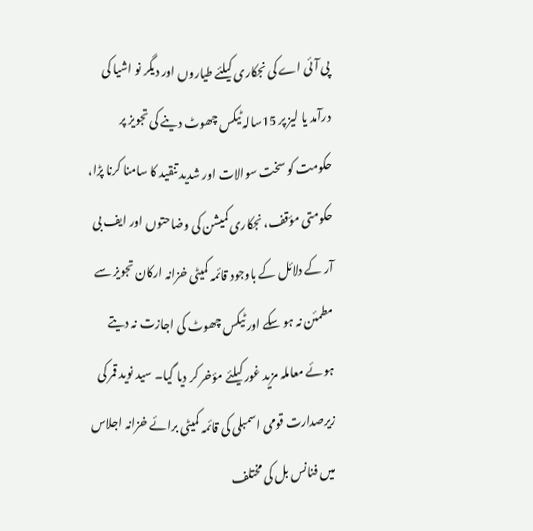پی آئی اے کی نجکاری کیلئے طیاروں اور دیگر نو اشیا کی درآمد یا لیز پر 15سالہ ٹیکس چھوٹ دینے کی تجویز پر حکومت کو سخت سوالات اور شدید تنقید کا سامنا کرنا پڑا، حکومتی مؤقف، نجکاری کمیشن کی وضاحتوں اور ایف بی آر کے دلائل کے باوجود قائمہ کمیٹی خزانہ ارکان تجویز سے مطمئن نہ ہو سکے اور ٹیکس چھوٹ کی اجازت نہ دیتے ہوئے معاملہ مزید غور کیلئے مؤخر کر دیا گیا۔ سید نوید قمر کی زیرصدارت قومی اسمبلی کی قائمہ کمیٹی برائے خزانہ اجلاس میں فنانس بل کی مختلف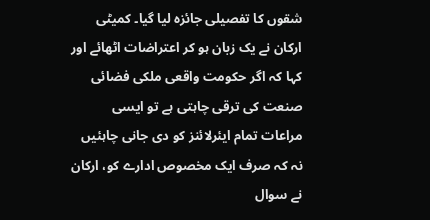شقوں کا تفصیلی جائزہ لیا گیا۔ کمیٹی ارکان نے یک زبان ہو کر اعتراضات اٹھائے اور کہا کہ اگر حکومت واقعی ملکی فضائی صنعت کی ترقی چاہتی ہے تو ایسی مراعات تمام ایئرلائنز کو دی جانی چاہئیں نہ کہ صرف ایک مخصوص ادارے کو، ارکان نے سوال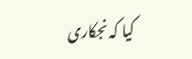کیا کہ نجکاری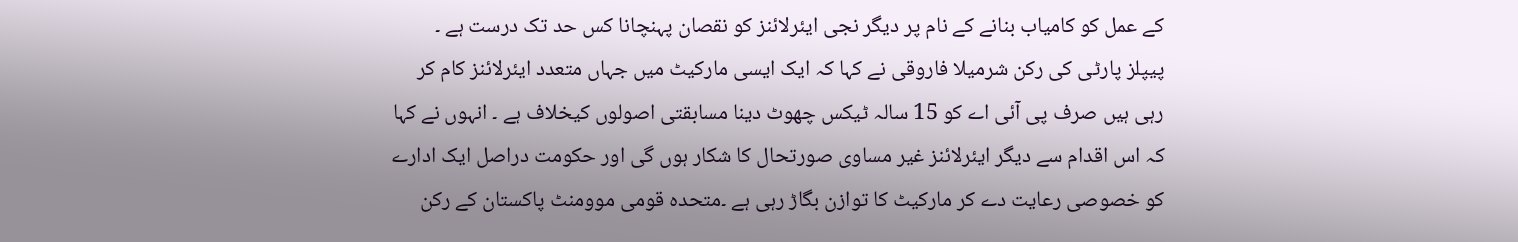کے عمل کو کامیاب بنانے کے نام پر دیگر نجی ایئرلائنز کو نقصان پہنچانا کس حد تک درست ہے ۔
پیپلز پارٹی کی رکن شرمیلا فاروقی نے کہا کہ ایک ایسی مارکیٹ میں جہاں متعدد ایئرلائنز کام کر رہی ہیں صرف پی آئی اے کو 15 سالہ ٹیکس چھوٹ دینا مسابقتی اصولوں کیخلاف ہے ۔ انہوں نے کہا کہ اس اقدام سے دیگر ایئرلائنز غیر مساوی صورتحال کا شکار ہوں گی اور حکومت دراصل ایک ادارے کو خصوصی رعایت دے کر مارکیٹ کا توازن بگاڑ رہی ہے ۔متحدہ قومی موومنٹ پاکستان کے رکن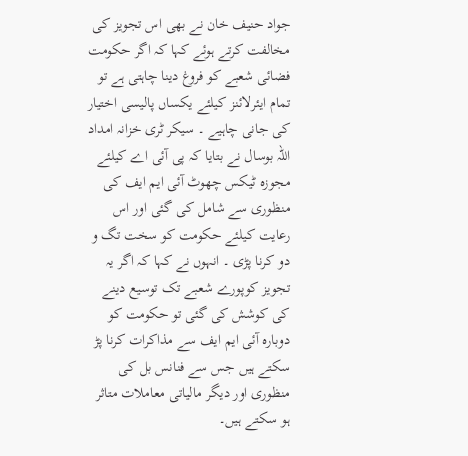جواد حنیف خان نے بھی اس تجویز کی مخالفت کرتے ہوئے کہا کہ اگر حکومت فضائی شعبے کو فروغ دینا چاہتی ہے تو تمام ایئرلائنز کیلئے یکساں پالیسی اختیار کی جانی چاہیے ۔ سیکر ٹری خزانہ امداد اللہ بوسال نے بتایا کہ پی آئی اے کیلئے مجوزہ ٹیکس چھوٹ آئی ایم ایف کی منظوری سے شامل کی گئی اور اس رعایت کیلئے حکومت کو سخت تگ و دو کرنا پڑی ۔ انہوں نے کہا کہ اگر یہ تجویز کوپورے شعبے تک توسیع دینے کی کوشش کی گئی تو حکومت کو دوبارہ آئی ایم ایف سے مذاکرات کرنا پڑ سکتے ہیں جس سے فنانس بل کی منظوری اور دیگر مالیاتی معاملات متاثر ہو سکتے ہیں۔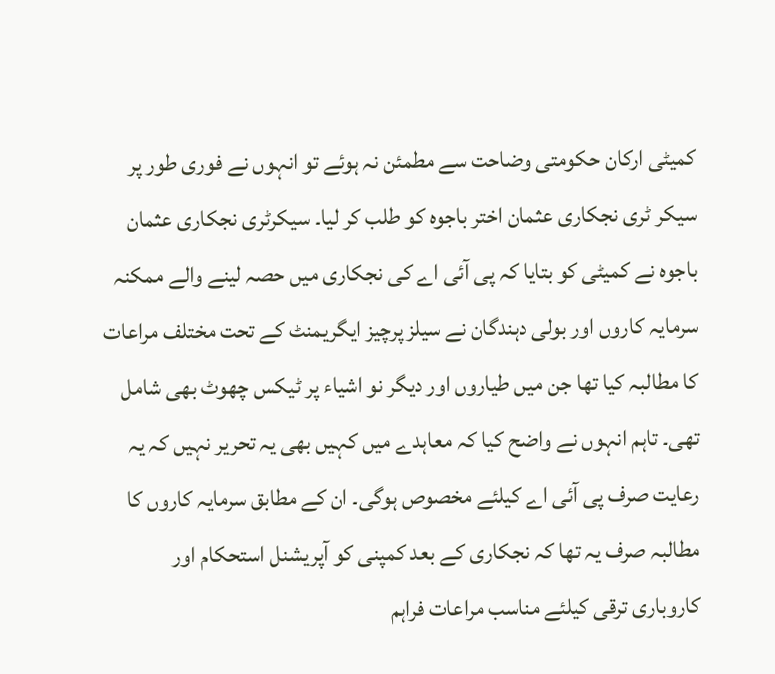کمیٹی ارکان حکومتی وضاحت سے مطمئن نہ ہوئے تو انہوں نے فوری طور پر سیکر ٹری نجکاری عثمان اختر باجوہ کو طلب کر لیا۔ سیکرٹری نجکاری عثمان باجوہ نے کمیٹی کو بتایا کہ پی آئی اے کی نجکاری میں حصہ لینے والے ممکنہ سرمایہ کاروں اور بولی دہندگان نے سیلز پرچیز ایگریمنٹ کے تحت مختلف مراعات کا مطالبہ کیا تھا جن میں طیاروں اور دیگر نو اشیاء پر ٹیکس چھوٹ بھی شامل تھی۔ تاہم انہوں نے واضح کیا کہ معاہدے میں کہیں بھی یہ تحریر نہیں کہ یہ رعایت صرف پی آئی اے کیلئے مخصوص ہوگی۔ ان کے مطابق سرمایہ کاروں کا مطالبہ صرف یہ تھا کہ نجکاری کے بعد کمپنی کو آپریشنل استحکام اور کاروباری ترقی کیلئے مناسب مراعات فراہم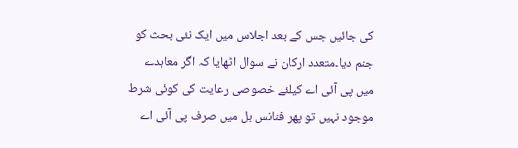کی جائیں جس کے بعد اجلاس میں ایک نئی بحث کو جنم دیا۔متعدد ارکان نے سوال اٹھایا کہ اگر معاہدے میں پی آئی اے کیلئے خصوصی رعایت کی کوئی شرط موجود نہیں تو پھر فنانس بل میں صرف پی آئی اے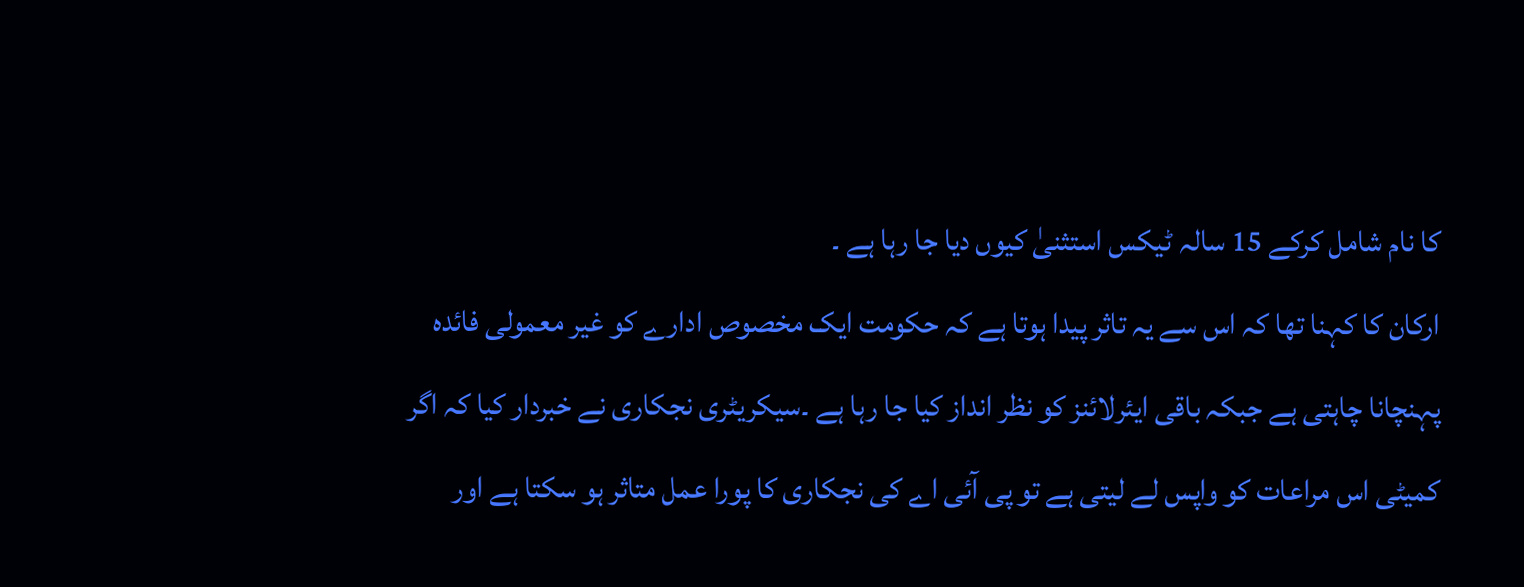کا نام شامل کرکے 15 سالہ ٹیکس استثنیٰ کیوں دیا جا رہا ہے ۔
ارکان کا کہنا تھا کہ اس سے یہ تاثر پیدا ہوتا ہے کہ حکومت ایک مخصوص ادارے کو غیر معمولی فائدہ پہنچانا چاہتی ہے جبکہ باقی ایئرلائنز کو نظر انداز کیا جا رہا ہے ۔سیکریٹری نجکاری نے خبردار کیا کہ اگر کمیٹی اس مراعات کو واپس لے لیتی ہے تو پی آئی اے کی نجکاری کا پورا عمل متاثر ہو سکتا ہے اور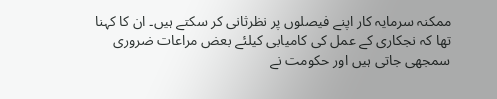ممکنہ سرمایہ کار اپنے فیصلوں پر نظرثانی کر سکتے ہیں۔ ان کا کہنا تھا کہ نجکاری کے عمل کی کامیابی کیلئے بعض مراعات ضروری سمجھی جاتی ہیں اور حکومت نے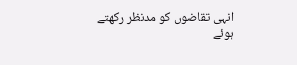انہی تقاضوں کو مدنظر رکھتے ہوئے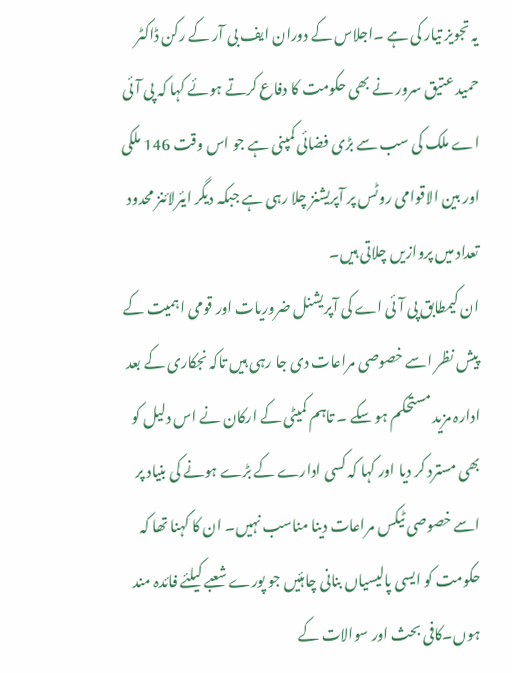یہ تجویز تیار کی ہے ۔اجلاس کے دوران ایف بی آر کے رکن ڈاکٹر حمید عتیق سرور نے بھی حکومت کا دفاع کرتے ہوئے کہا کہ پی آئی اے ملک کی سب سے بڑی فضائی کمپنی ہے جو اس وقت 146 ملکی اور بین الاقوامی روٹس پر آپریشنز چلا رہی ہے جبکہ دیگر ایئرلائنز محدود تعداد میں پروازیں چلاتی ہیں۔
ان کیمطابق پی آئی اے کی آپریشنل ضروریات اور قومی اہمیت کے پیش نظر اسے خصوصی مراعات دی جا رہی ہیں تاکہ نجکاری کے بعد ادارہ مزید مستحکم ہو سکے ۔ تاہم کمیٹی کے ارکان نے اس دلیل کو بھی مسترد کر دیا اور کہا کہ کسی ادارے کے بڑے ہونے کی بنیاد پر اسے خصوصی ٹیکس مراعات دینا مناسب نہیں۔ ان کا کہنا تھا کہ حکومت کو ایسی پالیسیاں بنانی چاہئیں جو پورے شعبے کیلئے فائدہ مند ہوں۔کافی بحث اور سوالات کے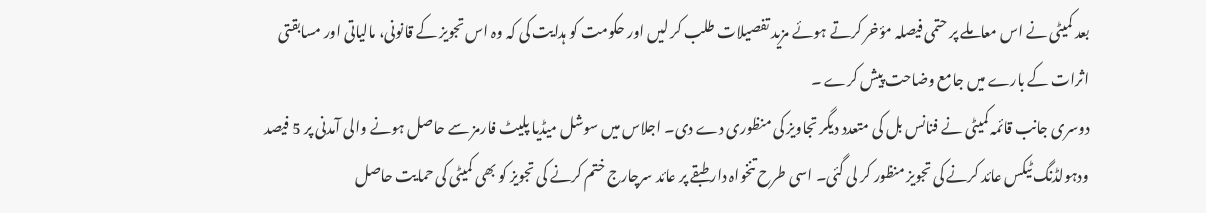بعد کمیٹی نے اس معاملے پر حتمی فیصلہ مؤخر کرتے ہوئے مزید تفصیلات طلب کر لیں اور حکومت کو ہدایت کی کہ وہ اس تجویز کے قانونی، مالیاتی اور مسابقتی اثرات کے بارے میں جامع وضاحت پیش کرے ۔
دوسری جانب قائمہ کمیٹی نے فنانس بل کی متعدد دیگر تجاویز کی منظوری دے دی۔ اجلاس میں سوشل میڈیا پلیٹ فارمز سے حاصل ہونے والی آمدنی پر 5 فیصد ودہولڈنگ ٹیکس عائد کرنے کی تجویز منظور کر لی گئی۔ اسی طرح تنخواہ دار طبقے پر عائد سرچارج ختم کرنے کی تجویز کو بھی کمیٹی کی حمایت حاصل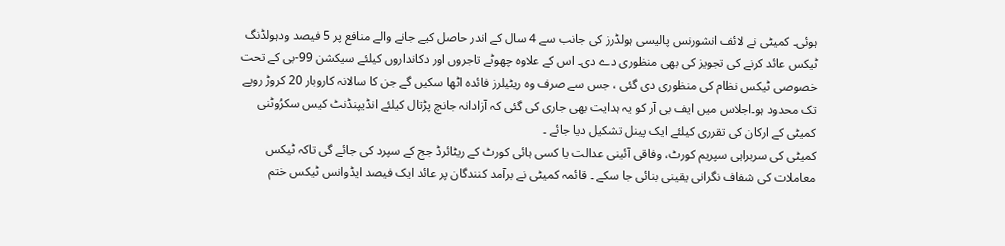ہوئی۔ کمیٹی نے لائف انشورنس پالیسی ہولڈرز کی جانب سے 4 سال کے اندر حاصل کیے جانے والے منافع پر 5 فیصد ودہولڈنگ ٹیکس عائد کرنے کی تجویز کی بھی منظوری دے دی۔ اس کے علاوہ چھوٹے تاجروں اور دکانداروں کیلئے سیکشن 99-بی کے تحت خصوصی ٹیکس نظام کی منظوری دی گئی ، جس سے صرف وہ ریٹیلرز فائدہ اٹھا سکیں گے جن کا سالانہ کاروبار 20 کروڑ روپے تک محدود ہو۔اجلاس میں ایف بی آر کو یہ ہدایت بھی جاری کی گئی کہ آزادانہ جانچ پڑتال کیلئے انڈیپنڈنٹ کیس سکرُوٹنی کمیٹی کے ارکان کی تقرری کیلئے ایک پینل تشکیل دیا جائے ۔
کمیٹی کی سربراہی سپریم کورٹ، وفاقی آئینی عدالت یا کسی ہائی کورٹ کے ریٹائرڈ جج کے سپرد کی جائے گی تاکہ ٹیکس معاملات کی شفاف نگرانی یقینی بنائی جا سکے ۔ قائمہ کمیٹی نے برآمد کنندگان پر عائد ایک فیصد ایڈوانس ٹیکس ختم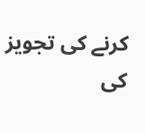کرنے کی تجویز کی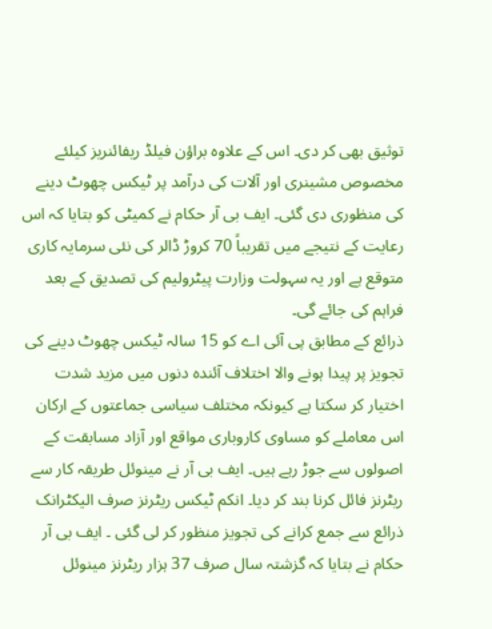توثیق بھی کر دی۔ اس کے علاوہ براؤن فیلڈ ریفائنریز کیلئے مخصوص مشینری اور آلات کی درآمد پر ٹیکس چھوٹ دینے کی منظوری دی گئی۔ ایف بی آر حکام نے کمیٹی کو بتایا کہ اس رعایت کے نتیجے میں تقریباً 70 کروڑ ڈالر کی نئی سرمایہ کاری متوقع ہے اور یہ سہولت وزارت پیٹرولیم کی تصدیق کے بعد فراہم کی جائے گی۔
ذرائع کے مطابق پی آئی اے کو 15 سالہ ٹیکس چھوٹ دینے کی تجویز پر پیدا ہونے والا اختلاف آئندہ دنوں میں مزید شدت اختیار کر سکتا ہے کیونکہ مختلف سیاسی جماعتوں کے ارکان اس معاملے کو مساوی کاروباری مواقع اور آزاد مسابقت کے اصولوں سے جوڑ رہے ہیں۔ ایف بی آر نے مینوئل طریقہ کار سے ریٹرنز فائل کرنا بند کر دیا۔ انکم ٹیکس ریٹرنز صرف الیکٹرانک ذرائع سے جمع کرانے کی تجویز منظور کر لی گئی ۔ ایف بی آر حکام نے بتایا کہ گزشتہ سال صرف 37 ہزار ریٹرنز مینوئل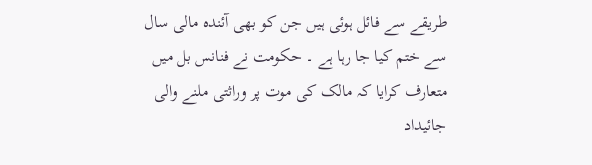طریقے سے فائل ہوئی ہیں جن کو بھی آئندہ مالی سال سے ختم کیا جا رہا ہے ۔ حکومت نے فنانس بل میں متعارف کرایا کہ مالک کی موت پر وراثتی ملنے والی جائیداد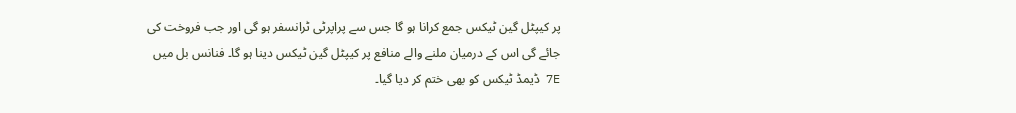پر کیپٹل گین ٹیکس جمع کرانا ہو گا جس سے پراپرٹی ٹرانسفر ہو گی اور جب فروخت کی جائے گی اس کے درمیان ملنے والے منافع پر کیپٹل گین ٹیکس دینا ہو گا۔ فنانس بل میں 7E ڈیمڈ ٹیکس کو بھی ختم کر دیا گیا۔